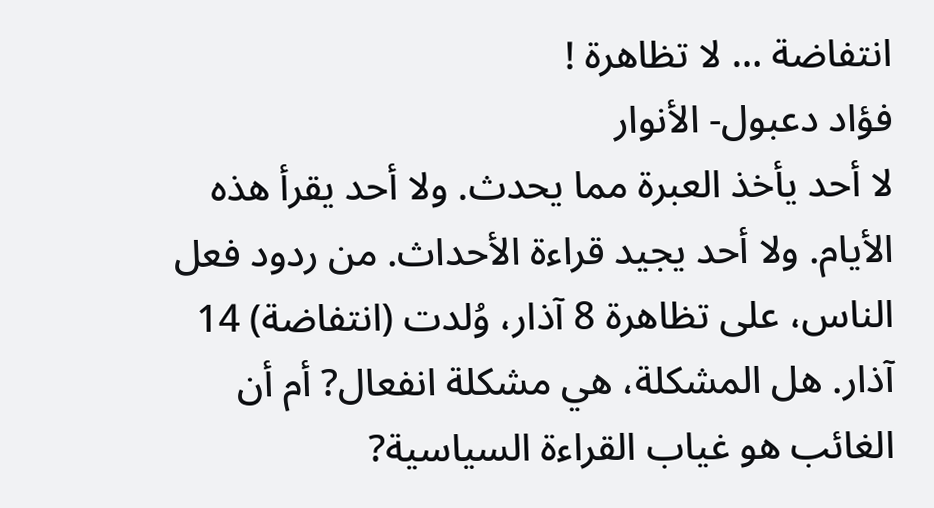انتفاضة … لا تظاهرة !
فؤاد دعبول- الأنوار
لا أحد يأخذ العبرة مما يحدث. ولا أحد يقرأ هذه الأيام. ولا أحد يجيد قراءة الأحداث. من ردود فعل الناس، على تظاهرة 8 آذار، وُلدت (انتفاضة) 14 آذار. هل المشكلة، هي مشكلة انفعال? أم أن الغائب هو غياب القراءة السياسية?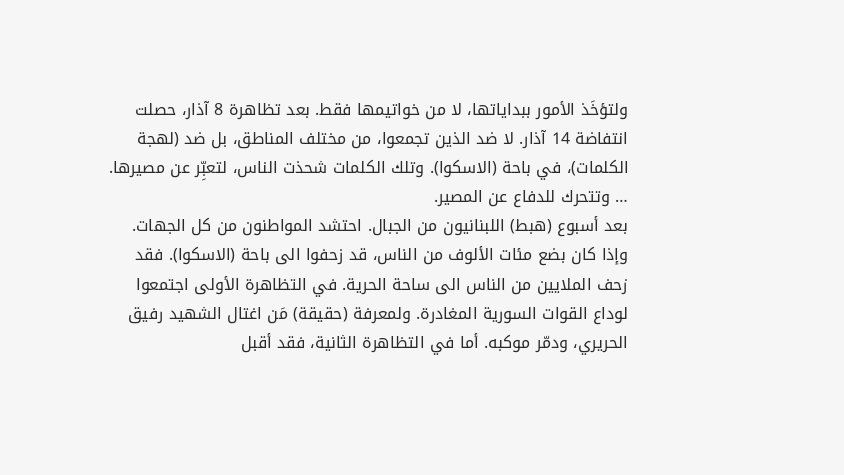ولتؤخَذ الأمور ببداياتها، لا من خواتيمها فقط. بعد تظاهرة 8 آذار، حصلت انتفاضة 14 آذار. لا ضد الذين تجمعوا، من مختلف المناطق، بل ضد (لهجة الكلمات)، في باحة (الاسكوا). وتلك الكلمات شحذت الناس، لتعبِّر عن مصيرها. … وتتحرك للدفاع عن المصير.
بعد أسبوع (هبط) اللبنانيون من الجبال. احتشد المواطنون من كل الجهات. وإذا كان بضع مئات الألوف من الناس، قد زحفوا الى باحة (الاسكوا). فقد زحف الملايين من الناس الى ساحة الحرية. في التظاهرة الأولى اجتمعوا لوداع القوات السورية المغادرة. ولمعرفة (حقيقة) مَن اغتال الشهيد رفيق الحريري، ودمّر موكبه. أما في التظاهرة الثانية، فقد أقبل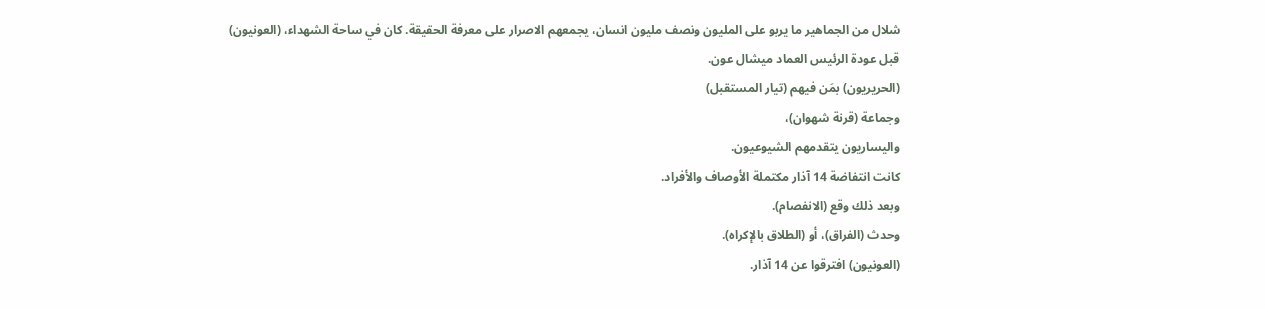شلال من الجماهير ما يربو على المليون ونصف مليون انسان، يجمعهم الاصرار على معرفة الحقيقة. كان في ساحة الشهداء، (العونيون) قبل عودة الرئيس العماد ميشال عون.
(الحريريون) بمَن فيهم (تيار المستقبل)
وجماعة (قرنة شهوان)،
واليساريون يتقدمهم الشيوعيون.
كانت انتفاضة 14 آذار مكتملة الأوصاف والأفراد.
وبعد ذلك وقع (الانفصام).
وحدث (الفراق)، أو (الطلاق بالإكراه).
(العونيون) افترقوا عن 14 آذار.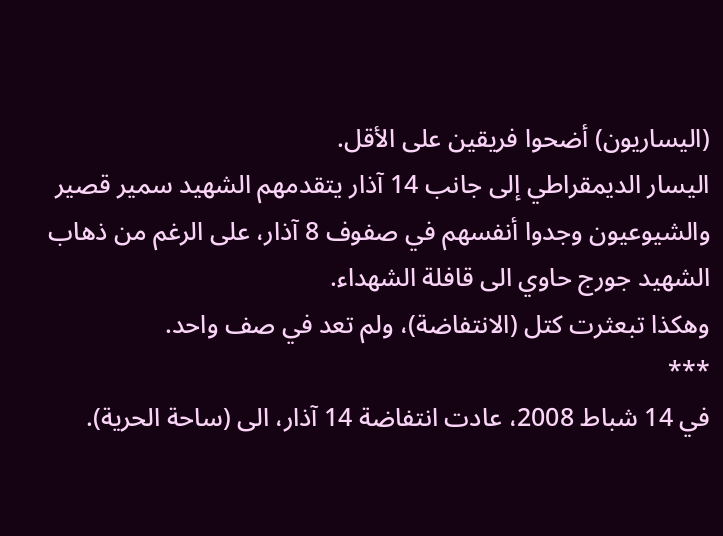(اليساريون) أضحوا فريقين على الأقل.
اليسار الديمقراطي إلى جانب 14 آذار يتقدمهم الشهيد سمير قصير
والشيوعيون وجدوا أنفسهم في صفوف 8 آذار، على الرغم من ذهاب الشهيد جورج حاوي الى قافلة الشهداء.
وهكذا تبعثرت كتل (الانتفاضة)، ولم تعد في صف واحد.
***
في 14 شباط 2008، عادت انتفاضة 14 آذار، الى (ساحة الحرية).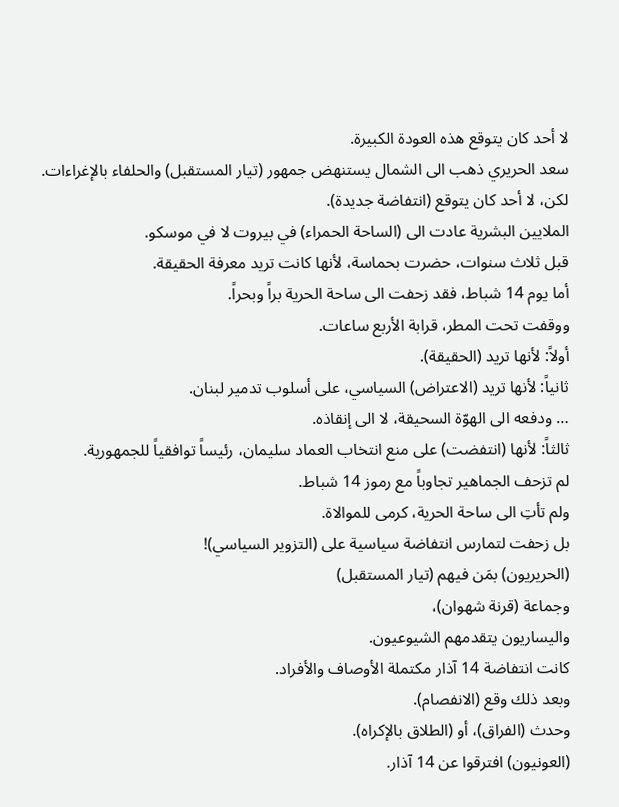لا أحد كان يتوقع هذه العودة الكبيرة.
سعد الحريري ذهب الى الشمال يستنهض جمهور (تيار المستقبل) والحلفاء بالإغراءات.
لكن، لا أحد كان يتوقع (انتفاضة جديدة).
الملايين البشرية عادت الى (الساحة الحمراء) في بيروت لا في موسكو.
قبل ثلاث سنوات، حضرت بحماسة، لأنها كانت تريد معرفة الحقيقة.
أما يوم 14 شباط، فقد زحفت الى ساحة الحرية براً وبحراً.
ووقفت تحت المطر، قرابة الأربع ساعات.
أولاً: لأنها تريد (الحقيقة).
ثانياً: لأنها تريد (الاعتراض) السياسي، على أسلوب تدمير لبنان.
… ودفعه الى الهوّة السحيقة، لا الى إنقاذه.
ثالثاً: لأنها (انتفضت) على منع انتخاب العماد سليمان، رئيساً توافقياً للجمهورية.
لم تزحف الجماهير تجاوباً مع رموز 14 شباط.
ولم تأتِ الى ساحة الحرية، كرمى للموالاة.
بل زحفت لتمارس انتفاضة سياسية على (التزوير السياسي)!
(الحريريون) بمَن فيهم (تيار المستقبل)
وجماعة (قرنة شهوان)،
واليساريون يتقدمهم الشيوعيون.
كانت انتفاضة 14 آذار مكتملة الأوصاف والأفراد.
وبعد ذلك وقع (الانفصام).
وحدث (الفراق)، أو (الطلاق بالإكراه).
(العونيون) افترقوا عن 14 آذار.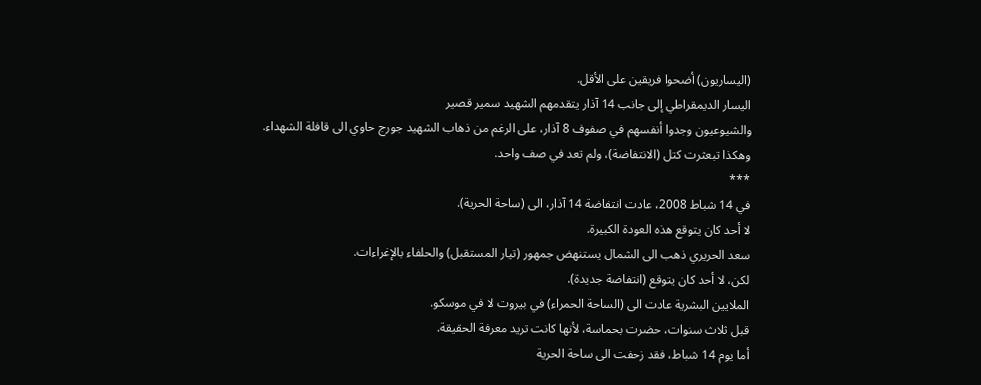(اليساريون) أضحوا فريقين على الأقل.
اليسار الديمقراطي إلى جانب 14 آذار يتقدمهم الشهيد سمير قصير
والشيوعيون وجدوا أنفسهم في صفوف 8 آذار، على الرغم من ذهاب الشهيد جورج حاوي الى قافلة الشهداء.
وهكذا تبعثرت كتل (الانتفاضة)، ولم تعد في صف واحد.
***
في 14 شباط 2008، عادت انتفاضة 14 آذار، الى (ساحة الحرية).
لا أحد كان يتوقع هذه العودة الكبيرة.
سعد الحريري ذهب الى الشمال يستنهض جمهور (تيار المستقبل) والحلفاء بالإغراءات.
لكن، لا أحد كان يتوقع (انتفاضة جديدة).
الملايين البشرية عادت الى (الساحة الحمراء) في بيروت لا في موسكو.
قبل ثلاث سنوات، حضرت بحماسة، لأنها كانت تريد معرفة الحقيقة.
أما يوم 14 شباط، فقد زحفت الى ساحة الحرية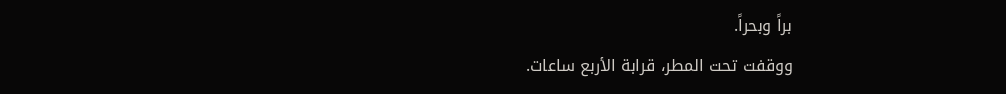براً وبحراً.
ووقفت تحت المطر، قرابة الأربع ساعات.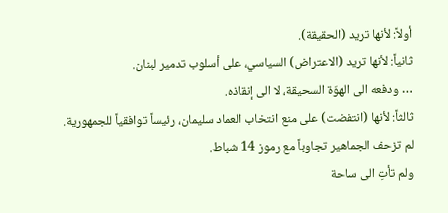أولاً: لأنها تريد (الحقيقة).
ثانياً: لأنها تريد (الاعتراض) السياسي، على أسلوب تدمير لبنان.
… ودفعه الى الهوّة السحيقة، لا الى إنقاذه.
ثالثاً: لأنها (انتفضت) على منع انتخاب العماد سليمان، رئيساً توافقياً للجمهورية.
لم تزحف الجماهير تجاوباً مع رموز 14 شباط.
ولم تأتِ الى ساحة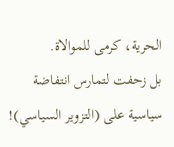الحرية، كرمى للموالاة.
بل زحفت لتمارس انتفاضة سياسية على (التزوير السياسي)!